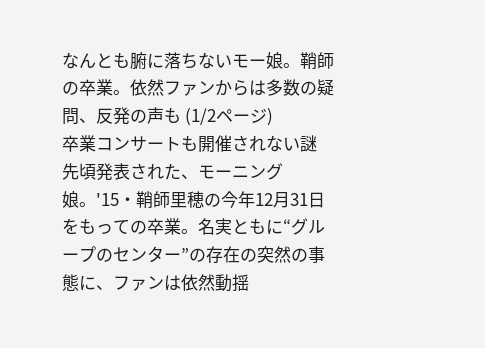なんとも腑に落ちないモー娘。鞘師の卒業。依然ファンからは多数の疑問、反発の声も (1/2ページ)
卒業コンサートも開催されない謎
先頃発表された、モーニング娘。'15・鞘師里穂の今年12月31日をもっての卒業。名実ともに“グループのセンター”の存在の突然の事態に、ファンは依然動揺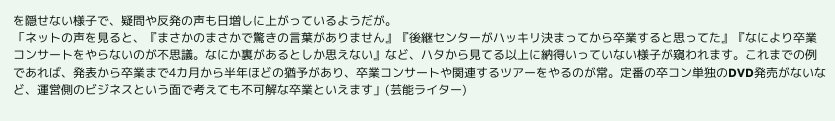を隠せない様子で、疑問や反発の声も日増しに上がっているようだが。
「ネットの声を見ると、『まさかのまさかで驚きの言葉がありません』『後継センターがハッキリ決まってから卒業すると思ってた』『なにより卒業コンサートをやらないのが不思議。なにか裏があるとしか思えない』など、ハタから見てる以上に納得いっていない様子が窺われます。これまでの例であれば、発表から卒業まで4カ月から半年ほどの猶予があり、卒業コンサートや関連するツアーをやるのが常。定番の卒コン単独のDVD発売がないなど、運営側のビジネスという面で考えても不可解な卒業といえます」(芸能ライター)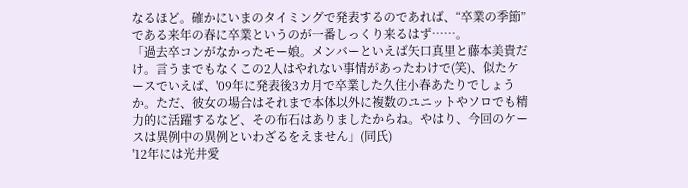なるほど。確かにいまのタイミングで発表するのであれば、“卒業の季節”である来年の春に卒業というのが一番しっくり来るはず……。
「過去卒コンがなかったモー娘。メンバーといえば矢口真里と藤本美貴だけ。言うまでもなくこの2人はやれない事情があったわけで(笑)、似たケースでいえば、'09年に発表後3カ月で卒業した久住小春あたりでしょうか。ただ、彼女の場合はそれまで本体以外に複数のユニットやソロでも精力的に活躍するなど、その布石はありましたからね。やはり、今回のケースは異例中の異例といわざるをえません」(同氏)
'12年には光井愛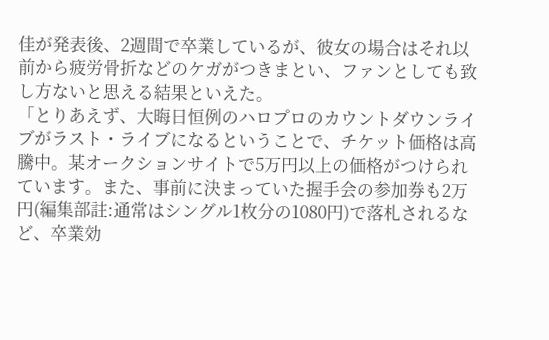佳が発表後、2週間で卒業しているが、彼女の場合はそれ以前から疲労骨折などのケガがつきまとい、ファンとしても致し方ないと思える結果といえた。
「とりあえず、大晦日恒例のハロプロのカウントダウンライブがラスト・ライブになるということで、チケット価格は高騰中。某オークションサイトで5万円以上の価格がつけられています。また、事前に決まっていた握手会の参加券も2万円(編集部註:通常はシングル1枚分の1080円)で落札されるなど、卒業効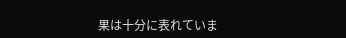果は十分に表れていま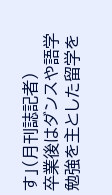す」(月刊誌記者)
卒業後はダンスや語学勉強を主とした留学を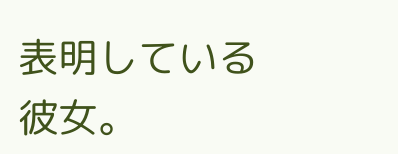表明している彼女。